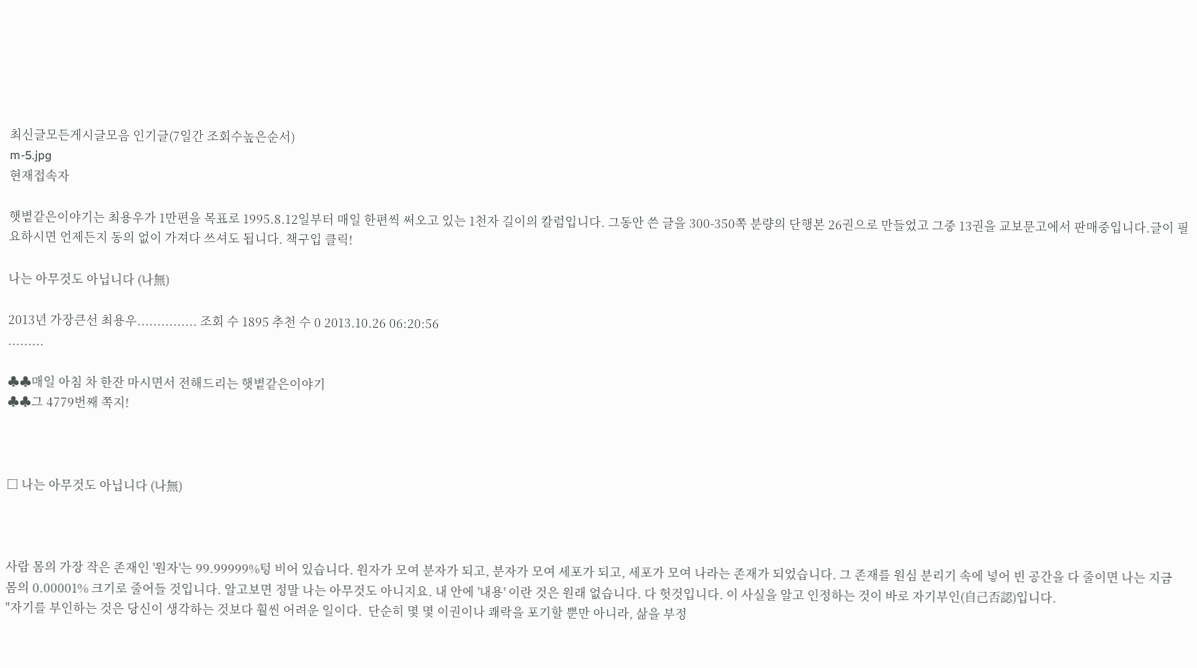최신글모든게시글모음 인기글(7일간 조회수높은순서)
m-5.jpg
현재접속자

햇볕같은이야기는 최용우가 1만편을 목표로 1995.8.12일부터 매일 한편씩 써오고 있는 1천자 길이의 칼럼입니다. 그동안 쓴 글을 300-350쪽 분량의 단행본 26권으로 만들었고 그중 13권을 교보문고에서 판매중입니다.글이 필요하시면 언제든지 동의 없이 가져다 쓰셔도 됩니다. 책구입 클릭!

나는 아무것도 아닙니다 (나無)

2013년 가장큰선 최용우............... 조회 수 1895 추천 수 0 2013.10.26 06:20:56
.........

♣♣매일 아침 차 한잔 마시면서 전해드리는 햇볕같은이야기
♣♣그 4779번째 쪽지!



□ 나는 아무것도 아닙니다 (나無)



사람 몸의 가장 작은 존재인 '원자'는 99.99999%텅 비어 있습니다. 원자가 모여 분자가 되고, 분자가 모여 세포가 되고, 세포가 모여 나라는 존재가 되었습니다. 그 존재를 원심 분리기 속에 넣어 빈 공간을 다 줄이면 나는 지금 몸의 0.00001% 크기로 줄어들 것입니다. 알고보면 정말 나는 아무것도 아니지요. 내 안에 '내용' 이란 것은 원래 없습니다. 다 헛것입니다. 이 사실을 알고 인정하는 것이 바로 자기부인(自己否認)입니다.
"자기를 부인하는 것은 당신이 생각하는 것보다 훨씬 어려운 일이다.  단순히 몇 몇 이권이나 쾌락을 포기할 뿐만 아니라, 삶을 부정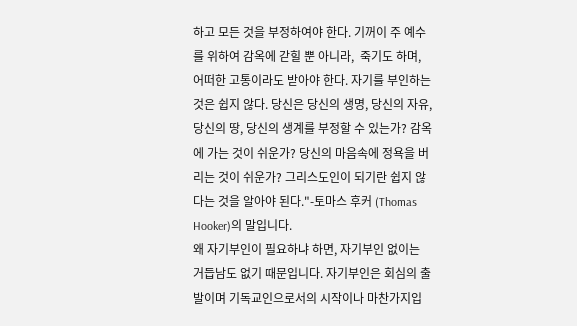하고 모든 것을 부정하여야 한다. 기꺼이 주 예수를 위하여 감옥에 갇힐 뿐 아니라,  죽기도 하며, 어떠한 고통이라도 받아야 한다. 자기를 부인하는 것은 쉽지 않다. 당신은 당신의 생명, 당신의 자유, 당신의 땅, 당신의 생계를 부정할 수 있는가? 감옥에 가는 것이 쉬운가? 당신의 마음속에 정욕을 버리는 것이 쉬운가? 그리스도인이 되기란 쉽지 않다는 것을 알아야 된다."-토마스 후커 (Thomas Hooker)의 말입니다.
왜 자기부인이 필요하냐 하면, 자기부인 없이는 거듭남도 없기 때문입니다. 자기부인은 회심의 출발이며 기독교인으로서의 시작이나 마찬가지입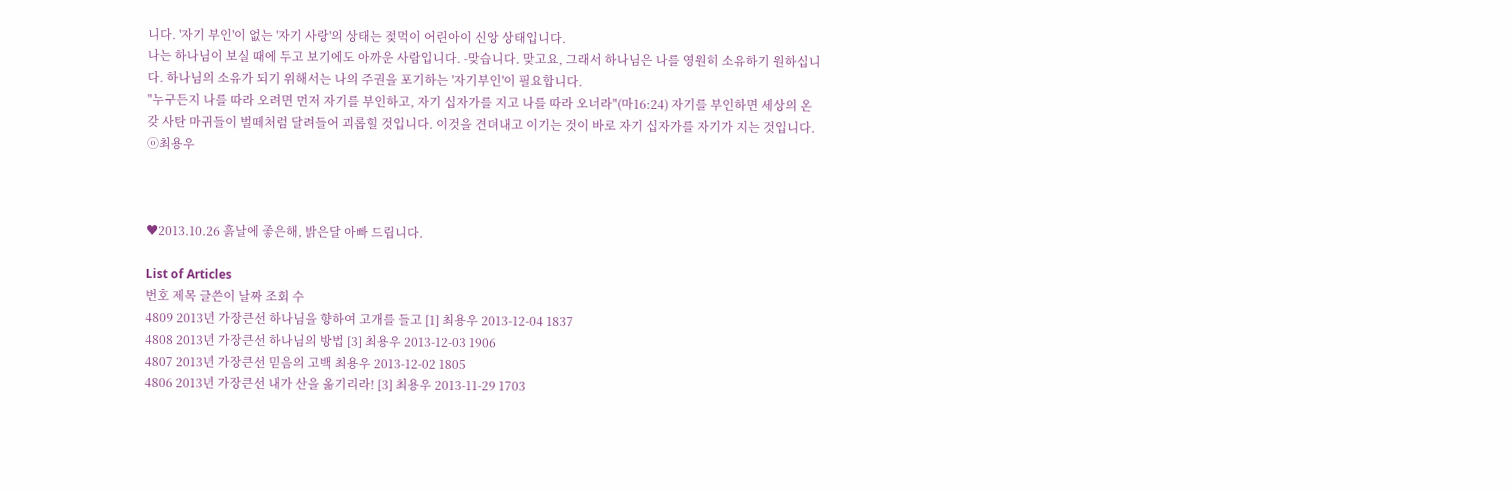니다. '자기 부인'이 없는 '자기 사랑'의 상태는 젖먹이 어린아이 신앙 상태입니다.
나는 하나님이 보실 때에 두고 보기에도 아까운 사람입니다. -맞습니다. 맞고요, 그래서 하나님은 나를 영원히 소유하기 원하십니다. 하나님의 소유가 되기 위해서는 나의 주권을 포기하는 '자기부인'이 필요합니다.
"누구든지 나를 따라 오려면 먼저 자기를 부인하고, 자기 십자가를 지고 나를 따라 오너라"(마16:24) 자기를 부인하면 세상의 온갖 사탄 마귀들이 벌떼처럼 달려들어 괴롭힐 것입니다. 이것을 견뎌내고 이기는 것이 바로 자기 십자가를 자기가 지는 것입니다.  ⓞ최용우



♥2013.10.26 흙날에 좋은해, 밝은달 아빠 드립니다.

List of Articles
번호 제목 글쓴이 날짜 조회 수
4809 2013년 가장큰선 하나님을 향하여 고개를 들고 [1] 최용우 2013-12-04 1837
4808 2013년 가장큰선 하나님의 방법 [3] 최용우 2013-12-03 1906
4807 2013년 가장큰선 믿음의 고백 최용우 2013-12-02 1805
4806 2013년 가장큰선 내가 산을 옮기리라! [3] 최용우 2013-11-29 1703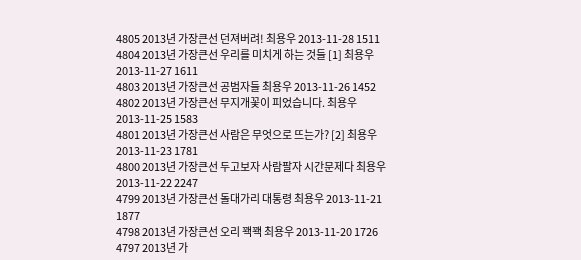4805 2013년 가장큰선 던져버려! 최용우 2013-11-28 1511
4804 2013년 가장큰선 우리를 미치게 하는 것들 [1] 최용우 2013-11-27 1611
4803 2013년 가장큰선 공범자들 최용우 2013-11-26 1452
4802 2013년 가장큰선 무지개꽃이 피었습니다. 최용우 2013-11-25 1583
4801 2013년 가장큰선 사람은 무엇으로 뜨는가? [2] 최용우 2013-11-23 1781
4800 2013년 가장큰선 두고보자 사람팔자 시간문제다 최용우 2013-11-22 2247
4799 2013년 가장큰선 돌대가리 대통령 최용우 2013-11-21 1877
4798 2013년 가장큰선 오리 꽥꽥 최용우 2013-11-20 1726
4797 2013년 가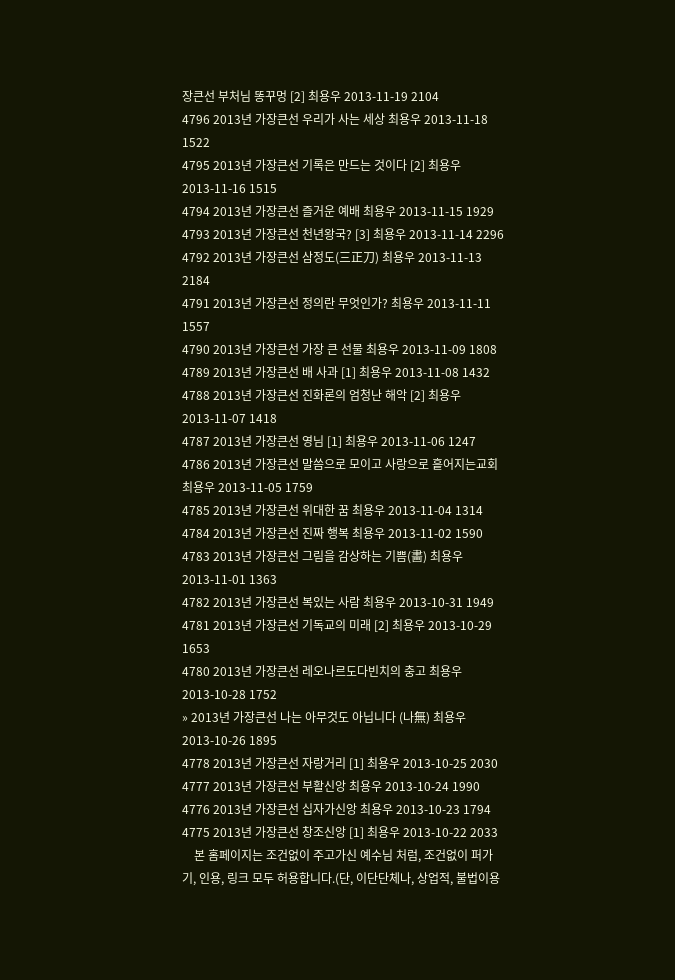장큰선 부처님 똥꾸멍 [2] 최용우 2013-11-19 2104
4796 2013년 가장큰선 우리가 사는 세상 최용우 2013-11-18 1522
4795 2013년 가장큰선 기록은 만드는 것이다 [2] 최용우 2013-11-16 1515
4794 2013년 가장큰선 즐거운 예배 최용우 2013-11-15 1929
4793 2013년 가장큰선 천년왕국? [3] 최용우 2013-11-14 2296
4792 2013년 가장큰선 삼정도(三正刀) 최용우 2013-11-13 2184
4791 2013년 가장큰선 정의란 무엇인가? 최용우 2013-11-11 1557
4790 2013년 가장큰선 가장 큰 선물 최용우 2013-11-09 1808
4789 2013년 가장큰선 배 사과 [1] 최용우 2013-11-08 1432
4788 2013년 가장큰선 진화론의 엄청난 해악 [2] 최용우 2013-11-07 1418
4787 2013년 가장큰선 영님 [1] 최용우 2013-11-06 1247
4786 2013년 가장큰선 말씀으로 모이고 사랑으로 흩어지는교회 최용우 2013-11-05 1759
4785 2013년 가장큰선 위대한 꿈 최용우 2013-11-04 1314
4784 2013년 가장큰선 진짜 행복 최용우 2013-11-02 1590
4783 2013년 가장큰선 그림을 감상하는 기쁨(畵) 최용우 2013-11-01 1363
4782 2013년 가장큰선 복있는 사람 최용우 2013-10-31 1949
4781 2013년 가장큰선 기독교의 미래 [2] 최용우 2013-10-29 1653
4780 2013년 가장큰선 레오나르도다빈치의 충고 최용우 2013-10-28 1752
» 2013년 가장큰선 나는 아무것도 아닙니다 (나無) 최용우 2013-10-26 1895
4778 2013년 가장큰선 자랑거리 [1] 최용우 2013-10-25 2030
4777 2013년 가장큰선 부활신앙 최용우 2013-10-24 1990
4776 2013년 가장큰선 십자가신앙 최용우 2013-10-23 1794
4775 2013년 가장큰선 창조신앙 [1] 최용우 2013-10-22 2033
    본 홈페이지는 조건없이 주고가신 예수님 처럼, 조건없이 퍼가기, 인용, 링크 모두 허용합니다.(단, 이단단체나, 상업적, 불법이용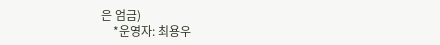은 엄금)
    *운영자: 최용우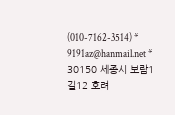(010-7162-3514) * 9191az@hanmail.net * 30150 세종시 보람1길12 호려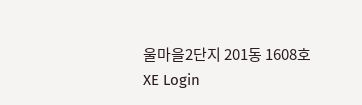울마을2단지 201동 1608호
XE Login